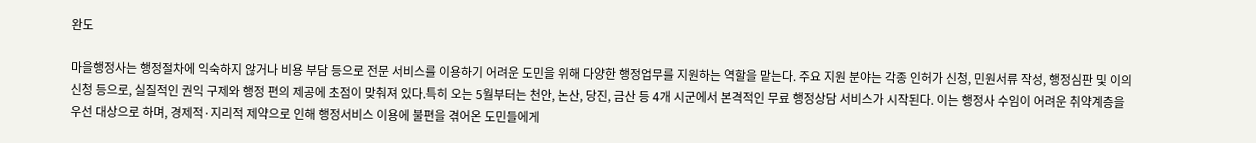완도

마을행정사는 행정절차에 익숙하지 않거나 비용 부담 등으로 전문 서비스를 이용하기 어려운 도민을 위해 다양한 행정업무를 지원하는 역할을 맡는다. 주요 지원 분야는 각종 인허가 신청, 민원서류 작성, 행정심판 및 이의신청 등으로, 실질적인 권익 구제와 행정 편의 제공에 초점이 맞춰져 있다.특히 오는 5월부터는 천안, 논산, 당진, 금산 등 4개 시군에서 본격적인 무료 행정상담 서비스가 시작된다. 이는 행정사 수임이 어려운 취약계층을 우선 대상으로 하며, 경제적·지리적 제약으로 인해 행정서비스 이용에 불편을 겪어온 도민들에게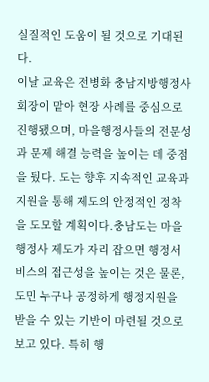실질적인 도움이 될 것으로 기대된다.
이날 교육은 전병화 충남지방행정사회장이 맡아 현장 사례를 중심으로 진행됐으며, 마을행정사들의 전문성과 문제 해결 능력을 높이는 데 중점을 뒀다. 도는 향후 지속적인 교육과 지원을 통해 제도의 안정적인 정착을 도모할 계획이다.충남도는 마을행정사 제도가 자리 잡으면 행정서비스의 접근성을 높이는 것은 물론, 도민 누구나 공정하게 행정지원을 받을 수 있는 기반이 마련될 것으로 보고 있다. 특히 행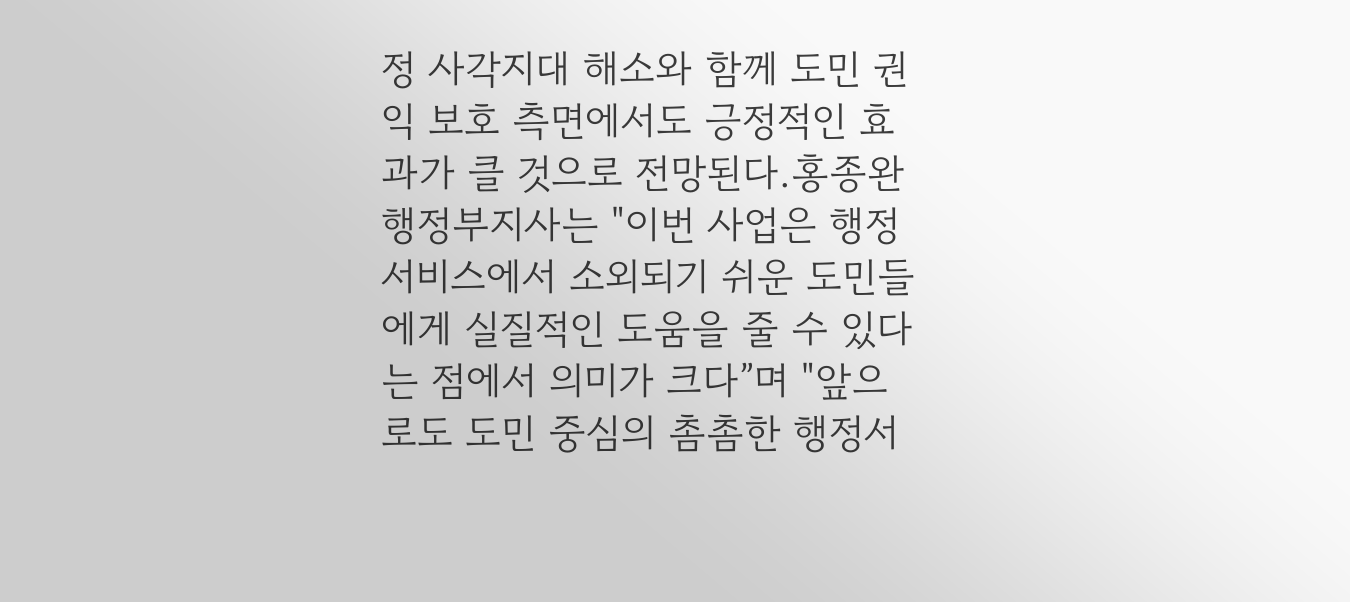정 사각지대 해소와 함께 도민 권익 보호 측면에서도 긍정적인 효과가 클 것으로 전망된다.홍종완 행정부지사는 "이번 사업은 행정서비스에서 소외되기 쉬운 도민들에게 실질적인 도움을 줄 수 있다는 점에서 의미가 크다”며 "앞으로도 도민 중심의 촘촘한 행정서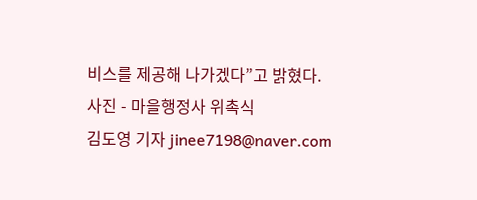비스를 제공해 나가겠다”고 밝혔다.
사진 - 마을행정사 위촉식
김도영 기자 jinee7198@naver.com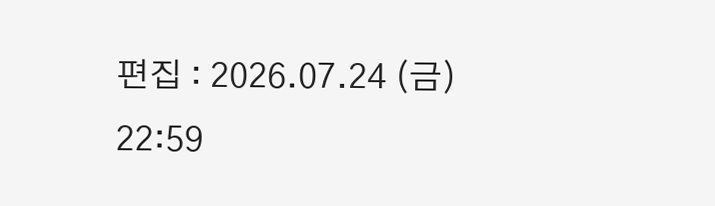편집 : 2026.07.24 (금) 22:59